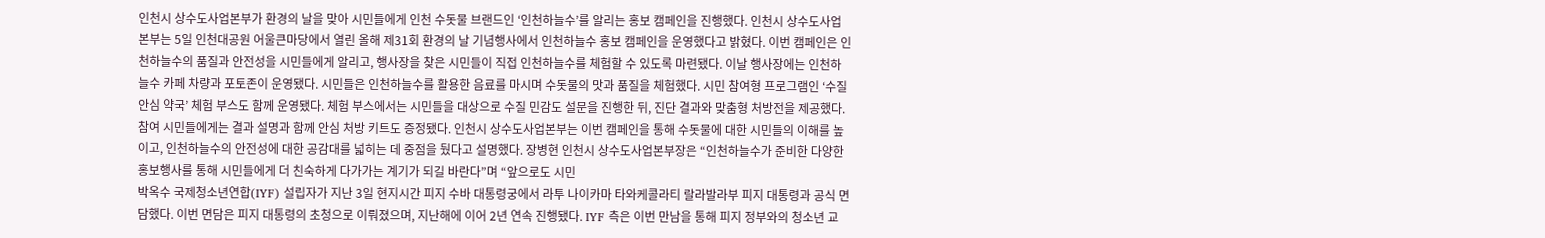인천시 상수도사업본부가 환경의 날을 맞아 시민들에게 인천 수돗물 브랜드인 ‘인천하늘수’를 알리는 홍보 캠페인을 진행했다. 인천시 상수도사업본부는 5일 인천대공원 어울큰마당에서 열린 올해 제31회 환경의 날 기념행사에서 인천하늘수 홍보 캠페인을 운영했다고 밝혔다. 이번 캠페인은 인천하늘수의 품질과 안전성을 시민들에게 알리고, 행사장을 찾은 시민들이 직접 인천하늘수를 체험할 수 있도록 마련됐다. 이날 행사장에는 인천하늘수 카페 차량과 포토존이 운영됐다. 시민들은 인천하늘수를 활용한 음료를 마시며 수돗물의 맛과 품질을 체험했다. 시민 참여형 프로그램인 ‘수질 안심 약국’ 체험 부스도 함께 운영됐다. 체험 부스에서는 시민들을 대상으로 수질 민감도 설문을 진행한 뒤, 진단 결과와 맞춤형 처방전을 제공했다. 참여 시민들에게는 결과 설명과 함께 안심 처방 키트도 증정됐다. 인천시 상수도사업본부는 이번 캠페인을 통해 수돗물에 대한 시민들의 이해를 높이고, 인천하늘수의 안전성에 대한 공감대를 넓히는 데 중점을 뒀다고 설명했다. 장병현 인천시 상수도사업본부장은 “인천하늘수가 준비한 다양한 홍보행사를 통해 시민들에게 더 친숙하게 다가가는 계기가 되길 바란다”며 “앞으로도 시민
박옥수 국제청소년연합(IYF) 설립자가 지난 3일 현지시간 피지 수바 대통령궁에서 라투 나이카마 타와케콜라티 랄라발라부 피지 대통령과 공식 면담했다. 이번 면담은 피지 대통령의 초청으로 이뤄졌으며, 지난해에 이어 2년 연속 진행됐다. IYF 측은 이번 만남을 통해 피지 정부와의 청소년 교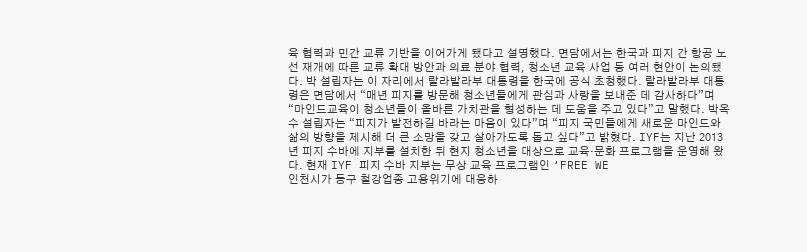육 협력과 민간 교류 기반을 이어가게 됐다고 설명했다. 면담에서는 한국과 피지 간 항공 노선 재개에 따른 교류 확대 방안과 의료 분야 협력, 청소년 교육 사업 등 여러 현안이 논의됐다. 박 설립자는 이 자리에서 랄라발라부 대통령을 한국에 공식 초청했다. 랄라발라부 대통령은 면담에서 “매년 피지를 방문해 청소년들에게 관심과 사랑을 보내준 데 감사하다”며 “마인드교육이 청소년들이 올바른 가치관을 형성하는 데 도움을 주고 있다”고 말했다. 박옥수 설립자는 “피지가 발전하길 바라는 마음이 있다”며 “피지 국민들에게 새로운 마인드와 삶의 방향을 제시해 더 큰 소망을 갖고 살아가도록 돕고 싶다”고 밝혔다. IYF는 지난 2013년 피지 수바에 지부를 설치한 뒤 현지 청소년을 대상으로 교육·문화 프로그램을 운영해 왔다. 현재 IYF 피지 수바 지부는 무상 교육 프로그램인 ‘FREE WE
인천시가 동구 철강업종 고용위기에 대응하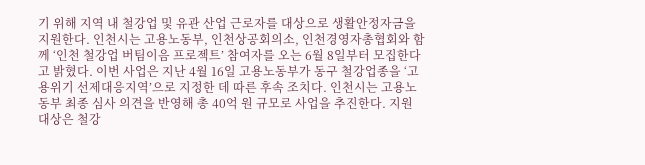기 위해 지역 내 철강업 및 유관 산업 근로자를 대상으로 생활안정자금을 지원한다. 인천시는 고용노동부, 인천상공회의소, 인천경영자총협회와 함께 ‘인천 철강업 버팀이음 프로젝트’ 참여자를 오는 6월 8일부터 모집한다고 밝혔다. 이번 사업은 지난 4월 16일 고용노동부가 동구 철강업종을 ‘고용위기 선제대응지역’으로 지정한 데 따른 후속 조치다. 인천시는 고용노동부 최종 심사 의견을 반영해 총 40억 원 규모로 사업을 추진한다. 지원 대상은 철강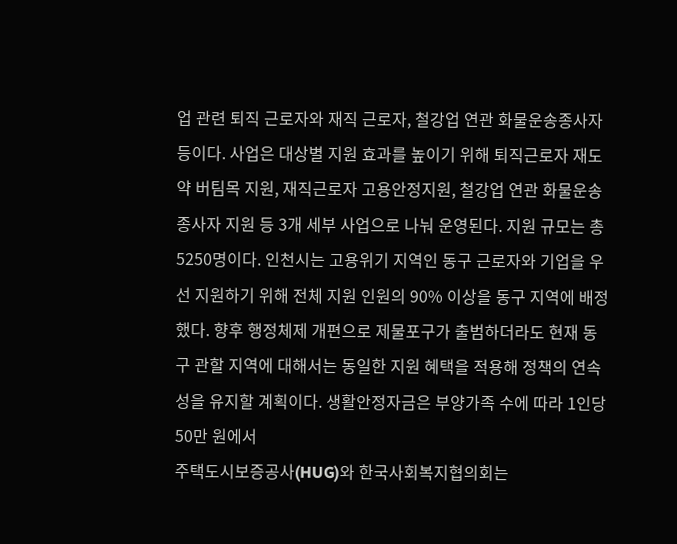업 관련 퇴직 근로자와 재직 근로자, 철강업 연관 화물운송종사자 등이다. 사업은 대상별 지원 효과를 높이기 위해 퇴직근로자 재도약 버팀목 지원, 재직근로자 고용안정지원, 철강업 연관 화물운송종사자 지원 등 3개 세부 사업으로 나눠 운영된다. 지원 규모는 총 5250명이다. 인천시는 고용위기 지역인 동구 근로자와 기업을 우선 지원하기 위해 전체 지원 인원의 90% 이상을 동구 지역에 배정했다. 향후 행정체제 개편으로 제물포구가 출범하더라도 현재 동구 관할 지역에 대해서는 동일한 지원 혜택을 적용해 정책의 연속성을 유지할 계획이다. 생활안정자금은 부양가족 수에 따라 1인당 50만 원에서
주택도시보증공사(HUG)와 한국사회복지협의회는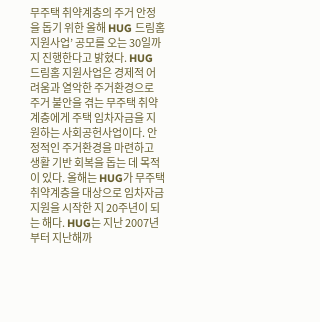무주택 취약계층의 주거 안정을 돕기 위한 올해 HUG 드림홈 지원사업’ 공모를 오는 30일까지 진행한다고 밝혔다. HUG 드림홈 지원사업은 경제적 어려움과 열악한 주거환경으로 주거 불안을 겪는 무주택 취약계층에게 주택 임차자금을 지원하는 사회공헌사업이다. 안정적인 주거환경을 마련하고 생활 기반 회복을 돕는 데 목적이 있다. 올해는 HUG가 무주택 취약계층을 대상으로 임차자금 지원을 시작한 지 20주년이 되는 해다. HUG는 지난 2007년부터 지난해까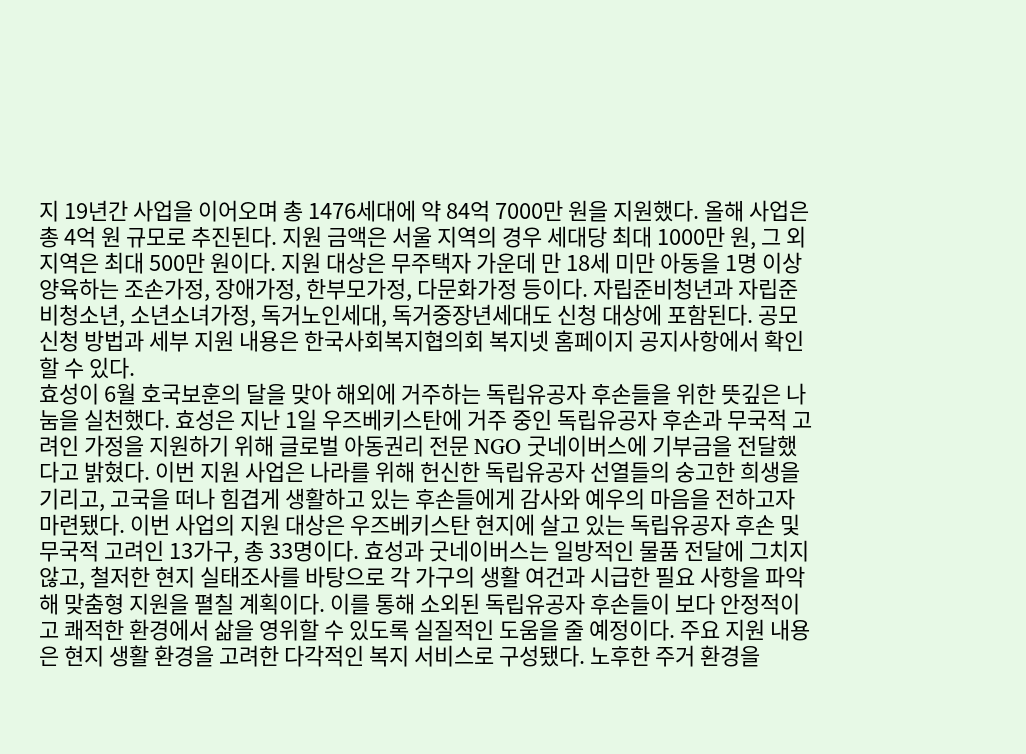지 19년간 사업을 이어오며 총 1476세대에 약 84억 7000만 원을 지원했다. 올해 사업은 총 4억 원 규모로 추진된다. 지원 금액은 서울 지역의 경우 세대당 최대 1000만 원, 그 외 지역은 최대 500만 원이다. 지원 대상은 무주택자 가운데 만 18세 미만 아동을 1명 이상 양육하는 조손가정, 장애가정, 한부모가정, 다문화가정 등이다. 자립준비청년과 자립준비청소년, 소년소녀가정, 독거노인세대, 독거중장년세대도 신청 대상에 포함된다. 공모 신청 방법과 세부 지원 내용은 한국사회복지협의회 복지넷 홈페이지 공지사항에서 확인할 수 있다.
효성이 6월 호국보훈의 달을 맞아 해외에 거주하는 독립유공자 후손들을 위한 뜻깊은 나눔을 실천했다. 효성은 지난 1일 우즈베키스탄에 거주 중인 독립유공자 후손과 무국적 고려인 가정을 지원하기 위해 글로벌 아동권리 전문 NGO 굿네이버스에 기부금을 전달했다고 밝혔다. 이번 지원 사업은 나라를 위해 헌신한 독립유공자 선열들의 숭고한 희생을 기리고, 고국을 떠나 힘겹게 생활하고 있는 후손들에게 감사와 예우의 마음을 전하고자 마련됐다. 이번 사업의 지원 대상은 우즈베키스탄 현지에 살고 있는 독립유공자 후손 및 무국적 고려인 13가구, 총 33명이다. 효성과 굿네이버스는 일방적인 물품 전달에 그치지 않고, 철저한 현지 실태조사를 바탕으로 각 가구의 생활 여건과 시급한 필요 사항을 파악해 맞춤형 지원을 펼칠 계획이다. 이를 통해 소외된 독립유공자 후손들이 보다 안정적이고 쾌적한 환경에서 삶을 영위할 수 있도록 실질적인 도움을 줄 예정이다. 주요 지원 내용은 현지 생활 환경을 고려한 다각적인 복지 서비스로 구성됐다. 노후한 주거 환경을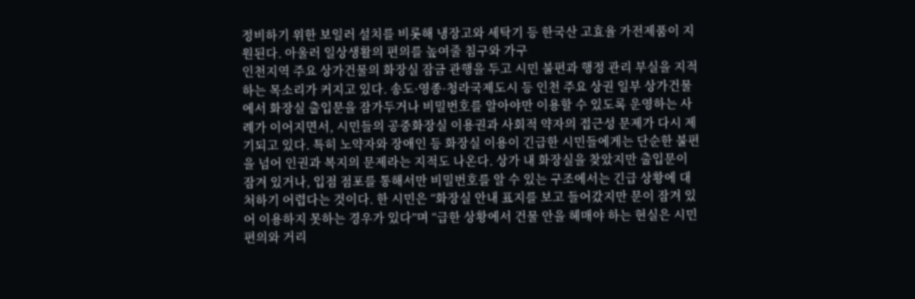정비하기 위한 보일러 설치를 비롯해 냉장고와 세탁기 등 한국산 고효율 가전제품이 지원된다. 아울러 일상생활의 편의를 높여줄 침구와 가구
인천지역 주요 상가건물의 화장실 잠금 관행을 두고 시민 불편과 행정 관리 부실을 지적하는 목소리가 커지고 있다. 송도·영종·청라국제도시 등 인천 주요 상권 일부 상가건물에서 화장실 출입문을 잠가두거나 비밀번호를 알아야만 이용할 수 있도록 운영하는 사례가 이어지면서, 시민들의 공중화장실 이용권과 사회적 약자의 접근성 문제가 다시 제기되고 있다. 특히 노약자와 장애인 등 화장실 이용이 긴급한 시민들에게는 단순한 불편을 넘어 인권과 복지의 문제라는 지적도 나온다. 상가 내 화장실을 찾았지만 출입문이 잠겨 있거나, 입점 점포를 통해서만 비밀번호를 알 수 있는 구조에서는 긴급 상황에 대처하기 어렵다는 것이다. 한 시민은 “화장실 안내 표지를 보고 들어갔지만 문이 잠겨 있어 이용하지 못하는 경우가 있다”며 “급한 상황에서 건물 안을 헤매야 하는 현실은 시민 편의와 거리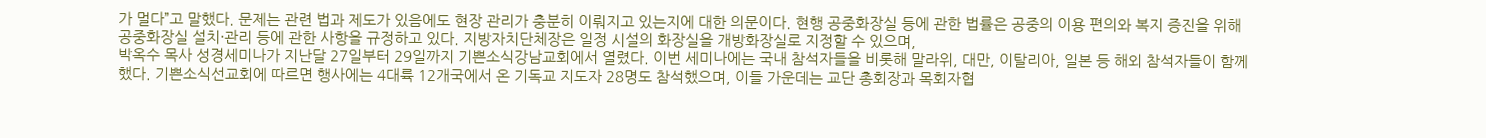가 멀다”고 말했다. 문제는 관련 법과 제도가 있음에도 현장 관리가 충분히 이뤄지고 있는지에 대한 의문이다. 현행 공중화장실 등에 관한 법률은 공중의 이용 편의와 복지 증진을 위해 공중화장실 설치·관리 등에 관한 사항을 규정하고 있다. 지방자치단체장은 일정 시설의 화장실을 개방화장실로 지정할 수 있으며,
박옥수 목사 성경세미나가 지난달 27일부터 29일까지 기쁜소식강남교회에서 열렸다. 이번 세미나에는 국내 참석자들을 비롯해 말라위, 대만, 이탈리아, 일본 등 해외 참석자들이 함께했다. 기쁜소식선교회에 따르면 행사에는 4대륙 12개국에서 온 기독교 지도자 28명도 참석했으며, 이들 가운데는 교단 총회장과 목회자협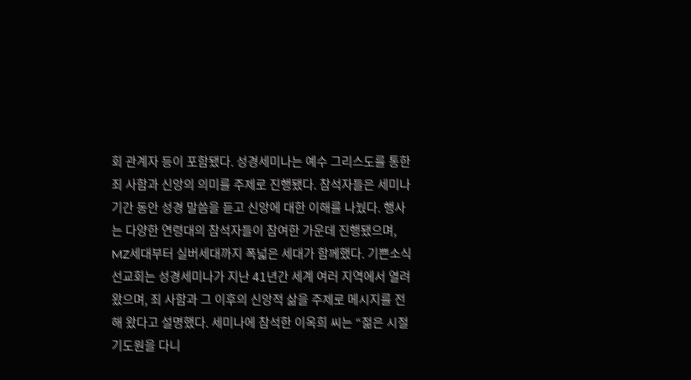회 관계자 등이 포함됐다. 성경세미나는 예수 그리스도를 통한 죄 사함과 신앙의 의미를 주제로 진행됐다. 참석자들은 세미나 기간 동안 성경 말씀을 듣고 신앙에 대한 이해를 나눴다. 행사는 다양한 연령대의 참석자들이 참여한 가운데 진행됐으며, MZ세대부터 실버세대까지 폭넓은 세대가 함께했다. 기쁜소식선교회는 성경세미나가 지난 41년간 세계 여러 지역에서 열려 왔으며, 죄 사함과 그 이후의 신앙적 삶을 주제로 메시지를 전해 왔다고 설명했다. 세미나에 참석한 이옥희 씨는 “젊은 시절 기도원을 다니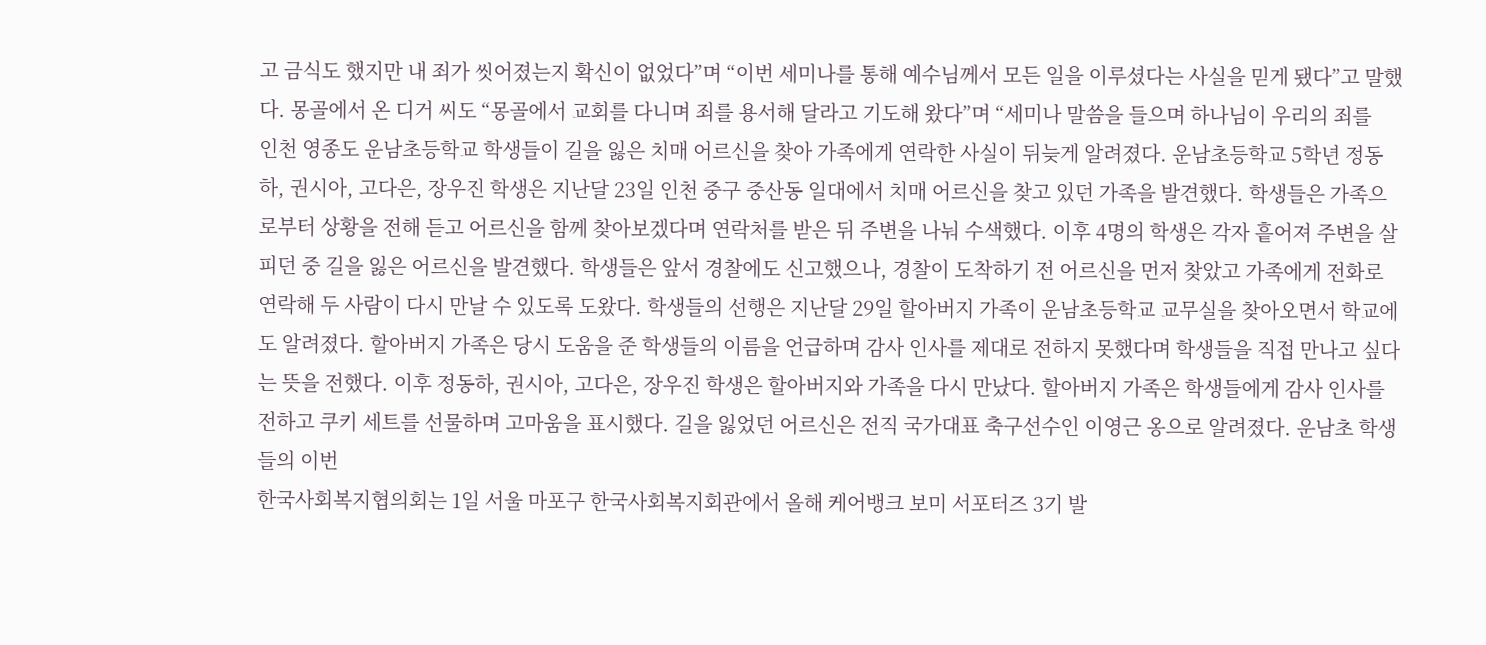고 금식도 했지만 내 죄가 씻어졌는지 확신이 없었다”며 “이번 세미나를 통해 예수님께서 모든 일을 이루셨다는 사실을 믿게 됐다”고 말했다. 몽골에서 온 디거 씨도 “몽골에서 교회를 다니며 죄를 용서해 달라고 기도해 왔다”며 “세미나 말씀을 들으며 하나님이 우리의 죄를
인천 영종도 운남초등학교 학생들이 길을 잃은 치매 어르신을 찾아 가족에게 연락한 사실이 뒤늦게 알려졌다. 운남초등학교 5학년 정동하, 권시아, 고다은, 장우진 학생은 지난달 23일 인천 중구 중산동 일대에서 치매 어르신을 찾고 있던 가족을 발견했다. 학생들은 가족으로부터 상황을 전해 듣고 어르신을 함께 찾아보겠다며 연락처를 받은 뒤 주변을 나눠 수색했다. 이후 4명의 학생은 각자 흩어져 주변을 살피던 중 길을 잃은 어르신을 발견했다. 학생들은 앞서 경찰에도 신고했으나, 경찰이 도착하기 전 어르신을 먼저 찾았고 가족에게 전화로 연락해 두 사람이 다시 만날 수 있도록 도왔다. 학생들의 선행은 지난달 29일 할아버지 가족이 운남초등학교 교무실을 찾아오면서 학교에도 알려졌다. 할아버지 가족은 당시 도움을 준 학생들의 이름을 언급하며 감사 인사를 제대로 전하지 못했다며 학생들을 직접 만나고 싶다는 뜻을 전했다. 이후 정동하, 권시아, 고다은, 장우진 학생은 할아버지와 가족을 다시 만났다. 할아버지 가족은 학생들에게 감사 인사를 전하고 쿠키 세트를 선물하며 고마움을 표시했다. 길을 잃었던 어르신은 전직 국가대표 축구선수인 이영근 옹으로 알려졌다. 운남초 학생들의 이번
한국사회복지협의회는 1일 서울 마포구 한국사회복지회관에서 올해 케어뱅크 보미 서포터즈 3기 발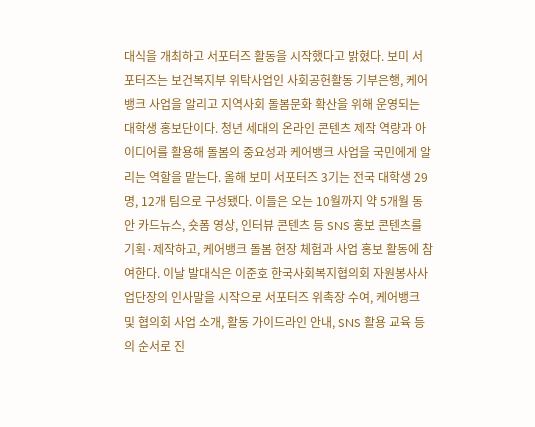대식을 개최하고 서포터즈 활동을 시작했다고 밝혔다. 보미 서포터즈는 보건복지부 위탁사업인 사회공헌활동 기부은행, 케어뱅크 사업을 알리고 지역사회 돌봄문화 확산을 위해 운영되는 대학생 홍보단이다. 청년 세대의 온라인 콘텐츠 제작 역량과 아이디어를 활용해 돌봄의 중요성과 케어뱅크 사업을 국민에게 알리는 역할을 맡는다. 올해 보미 서포터즈 3기는 전국 대학생 29명, 12개 팀으로 구성됐다. 이들은 오는 10월까지 약 5개월 동안 카드뉴스, 숏폼 영상, 인터뷰 콘텐츠 등 SNS 홍보 콘텐츠를 기획·제작하고, 케어뱅크 돌봄 현장 체험과 사업 홍보 활동에 참여한다. 이날 발대식은 이준호 한국사회복지협의회 자원봉사사업단장의 인사말을 시작으로 서포터즈 위촉장 수여, 케어뱅크 및 협의회 사업 소개, 활동 가이드라인 안내, SNS 활용 교육 등의 순서로 진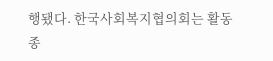행됐다. 한국사회복지협의회는 활동 종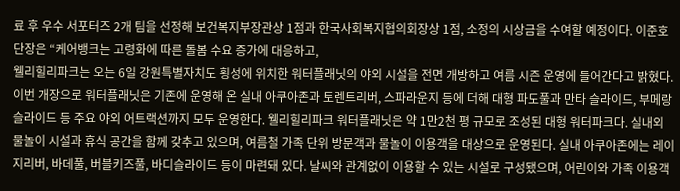료 후 우수 서포터즈 2개 팀을 선정해 보건복지부장관상 1점과 한국사회복지협의회장상 1점, 소정의 시상금을 수여할 예정이다. 이준호 단장은 “케어뱅크는 고령화에 따른 돌봄 수요 증가에 대응하고,
웰리힐리파크는 오는 6일 강원특별자치도 횡성에 위치한 워터플래닛의 야외 시설을 전면 개방하고 여름 시즌 운영에 들어간다고 밝혔다. 이번 개장으로 워터플래닛은 기존에 운영해 온 실내 아쿠아존과 토렌트리버, 스파라운지 등에 더해 대형 파도풀과 만타 슬라이드, 부메랑 슬라이드 등 주요 야외 어트랙션까지 모두 운영한다. 웰리힐리파크 워터플래닛은 약 1만2천 평 규모로 조성된 대형 워터파크다. 실내외 물놀이 시설과 휴식 공간을 함께 갖추고 있으며, 여름철 가족 단위 방문객과 물놀이 이용객을 대상으로 운영된다. 실내 아쿠아존에는 레이지리버, 바데풀, 버블키즈풀, 바디슬라이드 등이 마련돼 있다. 날씨와 관계없이 이용할 수 있는 시설로 구성됐으며, 어린이와 가족 이용객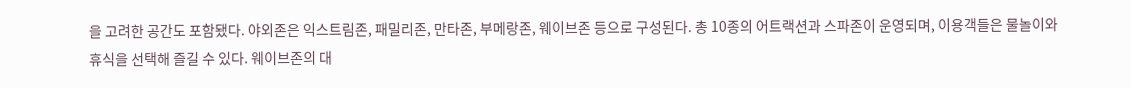을 고려한 공간도 포함됐다. 야외존은 익스트림존, 패밀리존, 만타존, 부메랑존, 웨이브존 등으로 구성된다. 총 10종의 어트랙션과 스파존이 운영되며, 이용객들은 물놀이와 휴식을 선택해 즐길 수 있다. 웨이브존의 대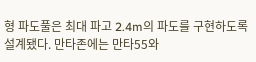형 파도풀은 최대 파고 2.4m의 파도를 구현하도록 설계됐다. 만타존에는 만타55와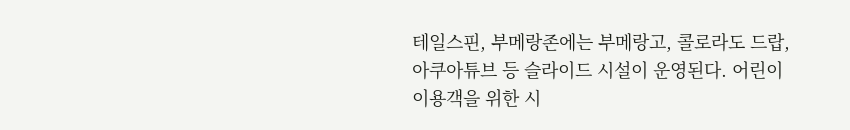테일스핀, 부메랑존에는 부메랑고, 콜로라도 드랍, 아쿠아튜브 등 슬라이드 시설이 운영된다. 어린이 이용객을 위한 시